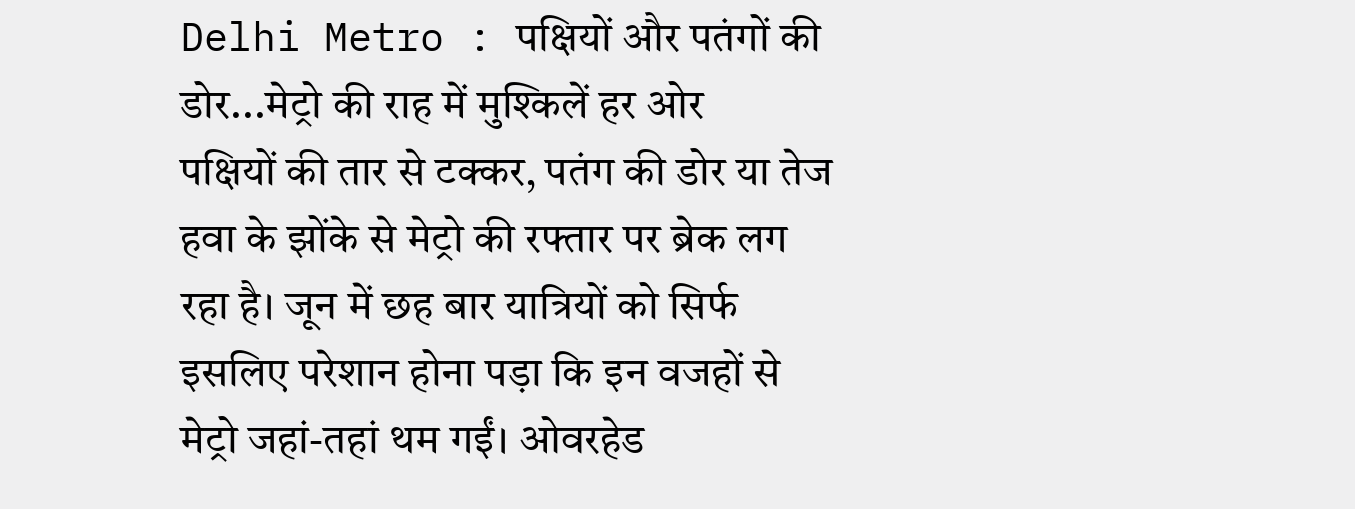Delhi Metro : पक्षियों और पतंगों की डोर...मेट्रो की राह में मुश्किलें हर ओर
पक्षियों की तार से टक्कर, पतंग की डोर या तेज हवा के झोंके से मेट्रो की रफ्तार पर ब्रेक लग रहा है। जून में छह बार यात्रियों को सिर्फ इसलिए परेशान होना पड़ा कि इन वजहों से मेट्रो जहां-तहां थम गईं। ओवरहेड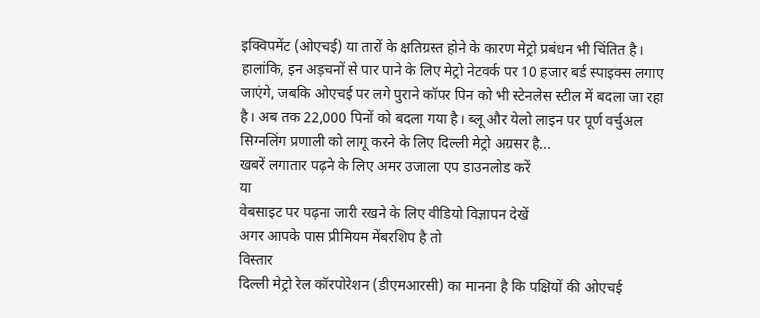इक्विपमेंट (ओएचई) या तारों के क्षतिग्रस्त होने के कारण मेट्रो प्रबंधन भी चिंतित है। हालांकि, इन अड़चनों से पार पाने के लिए मेट्रो नेटवर्क पर 10 हजार बर्ड स्पाइक्स लगाए जाएंगे, जबकि ओएचई पर लगे पुराने कॉपर पिन को भी स्टेनलेस स्टील में बदला जा रहा है। अब तक 22,000 पिनों को बदला गया है। ब्लू और येलो लाइन पर पूर्ण वर्चुअल सिग्नलिंग प्रणाली को लागू करने के लिए दिल्ली मेट्रो अग्रसर है...
खबरें लगातार पढ़ने के लिए अमर उजाला एप डाउनलोड करें
या
वेबसाइट पर पढ़ना जारी रखने के लिए वीडियो विज्ञापन देखें
अगर आपके पास प्रीमियम मेंबरशिप है तो
विस्तार
दिल्ली मेट्रो रेल कॉरपोरेशन (डीएमआरसी) का मानना है कि पक्षियों की ओएचई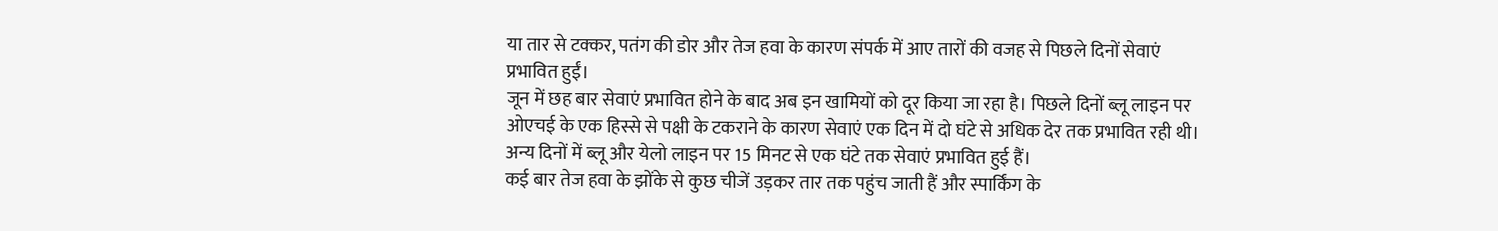या तार से टक्कर, पतंग की डोर और तेज हवा के कारण संपर्क में आए तारों की वजह से पिछले दिनों सेवाएं प्रभावित हुईं।
जून में छह बार सेवाएं प्रभावित होने के बाद अब इन खामियों को दूर किया जा रहा है। पिछले दिनों ब्लू लाइन पर ओएचई के एक हिस्से से पक्षी के टकराने के कारण सेवाएं एक दिन में दो घंटे से अधिक देर तक प्रभावित रही थी। अन्य दिनों में ब्लू और येलो लाइन पर 15 मिनट से एक घंटे तक सेवाएं प्रभावित हुई हैं।
कई बार तेज हवा के झोंके से कुछ चीजें उड़कर तार तक पहुंच जाती हैं और स्पार्किंग के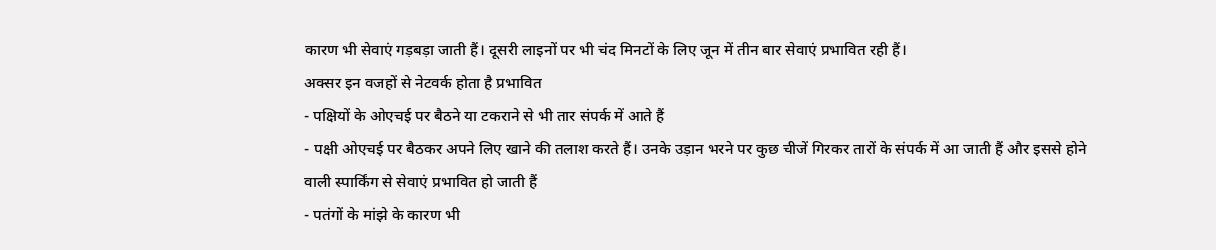कारण भी सेवाएं गड़बड़ा जाती हैं। दूसरी लाइनों पर भी चंद मिनटों के लिए जून में तीन बार सेवाएं प्रभावित रही हैं।
अक्सर इन वजहों से नेटवर्क होता है प्रभावित
- पक्षियों के ओएचई पर बैठने या टकराने से भी तार संपर्क में आते हैं
- पक्षी ओएचई पर बैठकर अपने लिए खाने की तलाश करते हैं। उनके उड़ान भरने पर कुछ चीजें गिरकर तारों के संपर्क में आ जाती हैं और इससे होने वाली स्पार्किंग से सेवाएं प्रभावित हो जाती हैं
- पतंगों के मांझे के कारण भी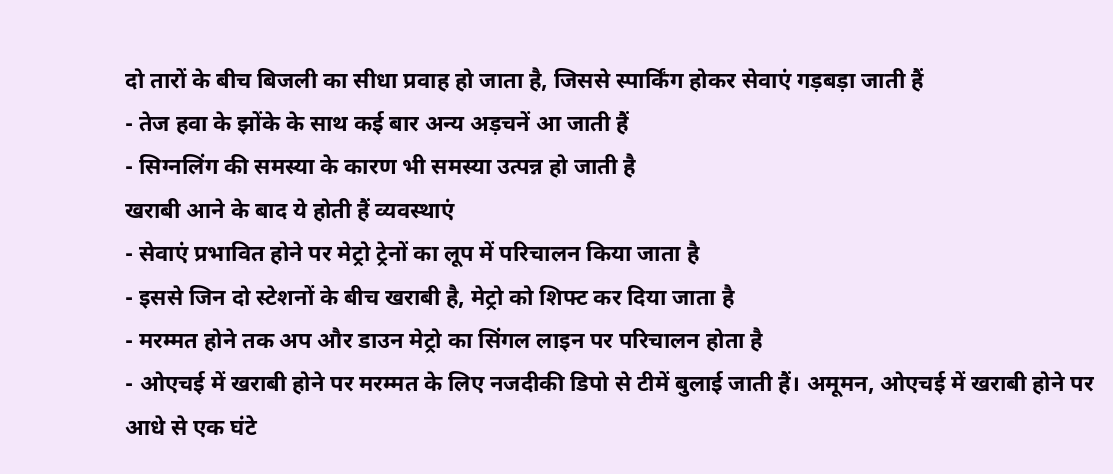दो तारों के बीच बिजली का सीधा प्रवाह हो जाता है, जिससे स्पार्किंग होकर सेवाएं गड़बड़ा जाती हैं
- तेज हवा के झोंके के साथ कई बार अन्य अड़चनें आ जाती हैं
- सिग्नलिंग की समस्या के कारण भी समस्या उत्पन्न हो जाती है
खराबी आने के बाद ये होती हैं व्यवस्थाएं
- सेवाएं प्रभावित होने पर मेट्रो ट्रेनों का लूप में परिचालन किया जाता है
- इससे जिन दो स्टेशनों के बीच खराबी है, मेट्रो को शिफ्ट कर दिया जाता है
- मरम्मत होने तक अप और डाउन मेट्रो का सिंगल लाइन पर परिचालन होता है
- ओएचई में खराबी होने पर मरम्मत के लिए नजदीकी डिपो से टीमें बुलाई जाती हैं। अमूमन, ओएचई में खराबी होने पर आधे से एक घंटे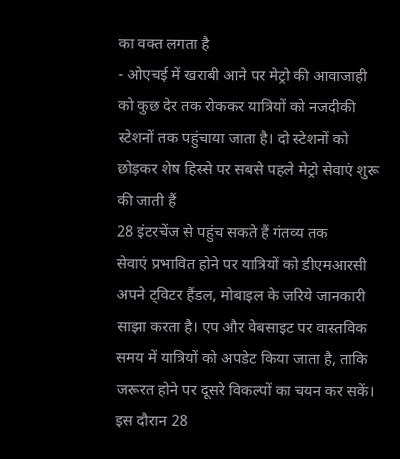का वक्त लगता है
- ओएचई में खराबी आने पर मेट्रो की आवाजाही को कुछ देर तक रोककर यात्रियों को नजदीकी स्टेशनों तक पहुंचाया जाता है। दो स्टेशनों को छोड़कर शेष हिस्से पर सबसे पहले मेट्रो सेवाएं शुरू की जाती हैं
28 इंटरचेंज से पहुंच सकते हैं गंतव्य तक
सेवाएं प्रभावित होने पर यात्रियों को डीएमआरसी अपने ट्विटर हैंडल, मोबाइल के जरिये जानकारी साझा करता है। एप और वेबसाइट पर वास्तविक समय में यात्रियों को अपडेट किया जाता है, ताकि जरूरत होने पर दूसरे विकल्पों का चयन कर सकें। इस दौरान 28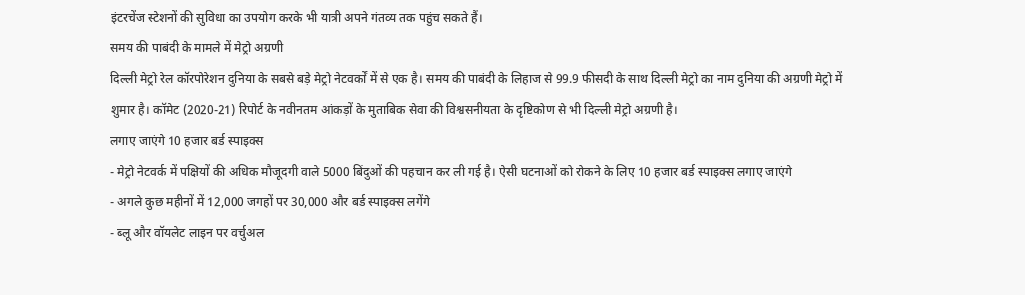इंटरचेंज स्टेशनों की सुविधा का उपयोग करके भी यात्री अपने गंतव्य तक पहुंच सकते हैं।
समय की पाबंदी के मामले में मेट्रो अग्रणी
दिल्ली मेट्रो रेल कॉरपोरेशन दुनिया के सबसे बड़े मेट्रो नेटवर्कों में से एक है। समय की पाबंदी के लिहाज से 99.9 फीसदी के साथ दिल्ली मेट्रो का नाम दुनिया की अग्रणी मेट्रो में शुमार है। कॉमेट (2020-21) रिपोर्ट के नवीनतम आंकड़ों के मुताबिक सेवा की विश्वसनीयता के दृष्टिकोण से भी दिल्ली मेट्रो अग्रणी है।
लगाए जाएंगे 10 हजार बर्ड स्पाइक्स
- मेट्रो नेटवर्क में पक्षियों की अधिक मौजूदगी वाले 5000 बिंदुओं की पहचान कर ली गई है। ऐसी घटनाओं को रोकने के लिए 10 हजार बर्ड स्पाइक्स लगाए जाएंगे
- अगले कुछ महीनों में 12,000 जगहों पर 30,000 और बर्ड स्पाइक्स लगेंगे
- ब्लू और वॉयलेट लाइन पर वर्चुअल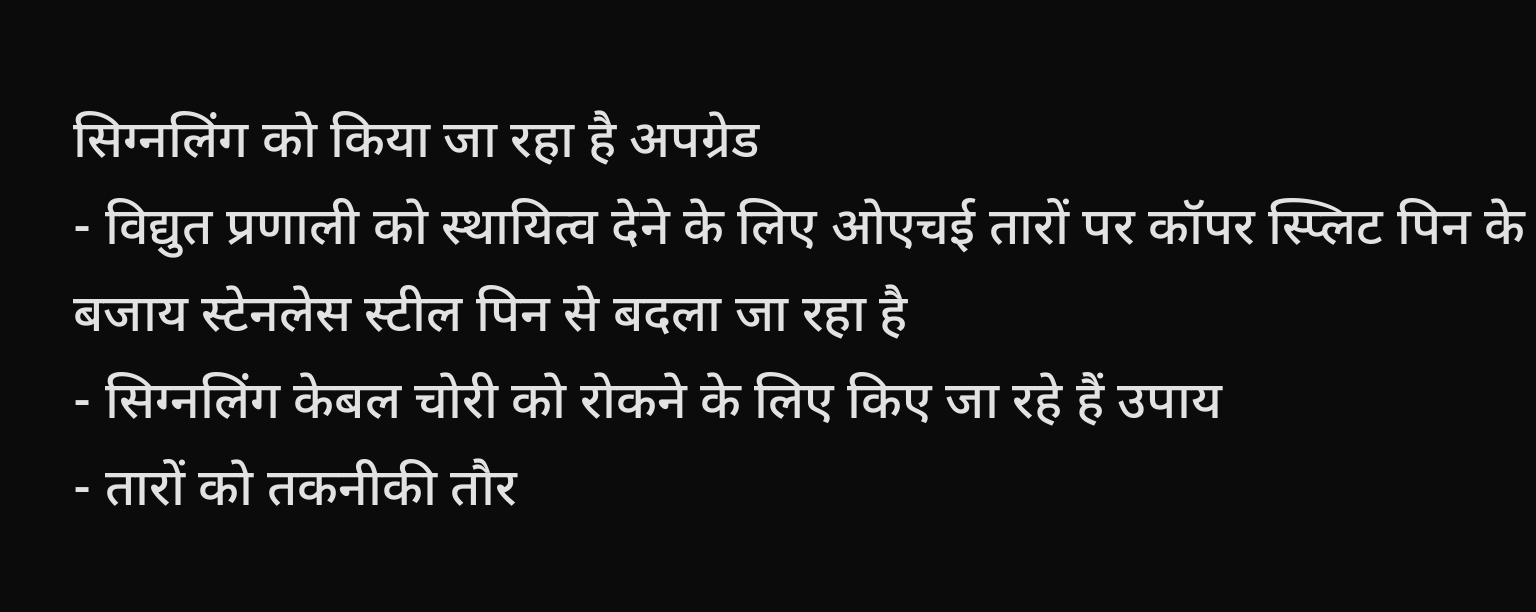सिग्नलिंग को किया जा रहा है अपग्रेड
- विद्युत प्रणाली को स्थायित्व देने के लिए ओएचई तारों पर कॉपर स्प्लिट पिन के बजाय स्टेनलेस स्टील पिन से बदला जा रहा है
- सिग्नलिंग केबल चोरी को रोकने के लिए किए जा रहे हैं उपाय
- तारों को तकनीकी तौर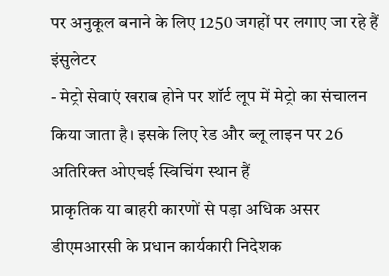पर अनुकूल बनाने के लिए 1250 जगहों पर लगाए जा रहे हैं इंसुलेटर
- मेट्रो सेवाएं खराब होने पर शॉर्ट लूप में मेट्रो का संचालन किया जाता है। इसके लिए रेड और ब्लू लाइन पर 26 अतिरिक्त ओएचई स्विचिंग स्थान हैं
प्राकृतिक या बाहरी कारणों से पड़ा अधिक असर
डीएमआरसी के प्रधान कार्यकारी निदेशक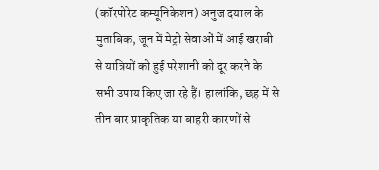(कॉरपोरेट कम्यूनिकेशन) अनुज दयाल के मुताबिक, जून में मेट्रो सेवाओं में आई खराबी से यात्रियों को हुई परेशानी को दूर करने के सभी उपाय किए जा रहे हैं। हालांकि, छह में से तीन बार प्राकृतिक या बाहरी कारणों से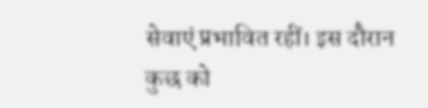सेवाएं प्रभावित रहीं। इस दौरान कुछ को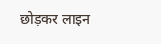छोड़कर लाइन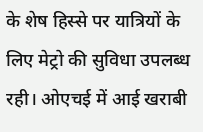के शेष हिस्से पर यात्रियों के लिए मेट्रो की सुविधा उपलब्ध रही। ओएचई में आई खराबी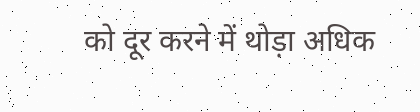को दूर करने में थोड़ा अधिक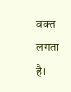वक्त लगता है।